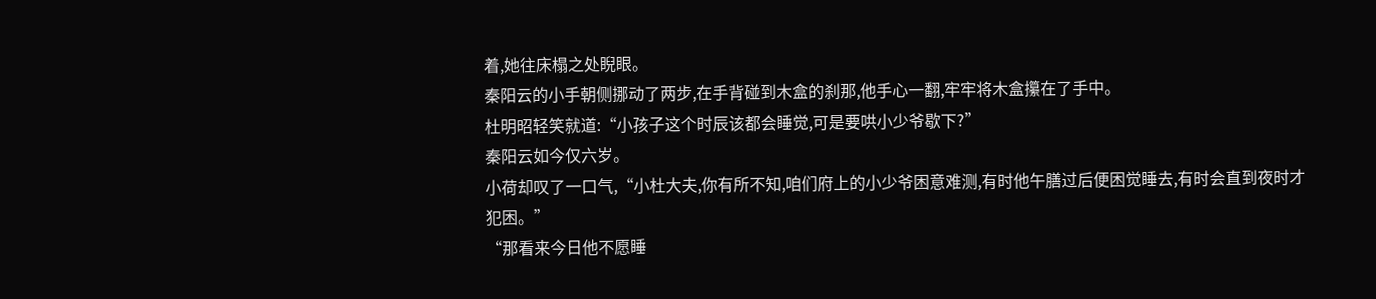着,她往床榻之处睨眼。
秦阳云的小手朝侧挪动了两步,在手背碰到木盒的刹那,他手心一翻,牢牢将木盒攥在了手中。
杜明昭轻笑就道:“小孩子这个时辰该都会睡觉,可是要哄小少爷歇下?”
秦阳云如今仅六岁。
小荷却叹了一口气,“小杜大夫,你有所不知,咱们府上的小少爷困意难测,有时他午膳过后便困觉睡去,有时会直到夜时才犯困。”
“那看来今日他不愿睡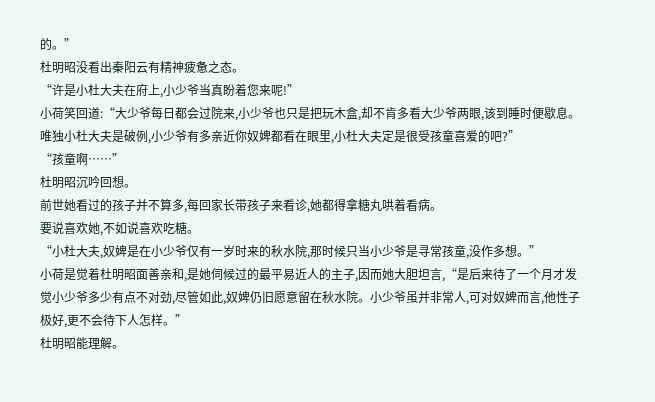的。”
杜明昭没看出秦阳云有精神疲惫之态。
“许是小杜大夫在府上,小少爷当真盼着您来呢!”
小荷笑回道:“大少爷每日都会过院来,小少爷也只是把玩木盒,却不肯多看大少爷两眼,该到睡时便歇息。唯独小杜大夫是破例,小少爷有多亲近你奴婢都看在眼里,小杜大夫定是很受孩童喜爱的吧?”
“孩童啊……”
杜明昭沉吟回想。
前世她看过的孩子并不算多,每回家长带孩子来看诊,她都得拿糖丸哄着看病。
要说喜欢她,不如说喜欢吃糖。
“小杜大夫,奴婢是在小少爷仅有一岁时来的秋水院,那时候只当小少爷是寻常孩童,没作多想。”
小荷是觉着杜明昭面善亲和,是她伺候过的最平易近人的主子,因而她大胆坦言,“是后来待了一个月才发觉小少爷多少有点不对劲,尽管如此,奴婢仍旧愿意留在秋水院。小少爷虽并非常人,可对奴婢而言,他性子极好,更不会待下人怎样。”
杜明昭能理解。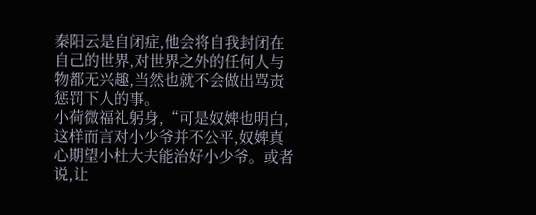秦阳云是自闭症,他会将自我封闭在自己的世界,对世界之外的任何人与物都无兴趣,当然也就不会做出骂责惩罚下人的事。
小荷微福礼躬身,“可是奴婢也明白,这样而言对小少爷并不公平,奴婢真心期望小杜大夫能治好小少爷。或者说,让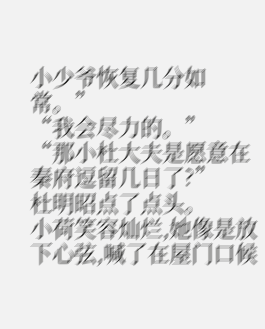小少爷恢复几分如常。”
“我会尽力的。”
“那小杜大夫是愿意在秦府逗留几日了?”
杜明昭点了点头。
小荷笑容灿烂,她像是放下心弦,喊了在屋门口候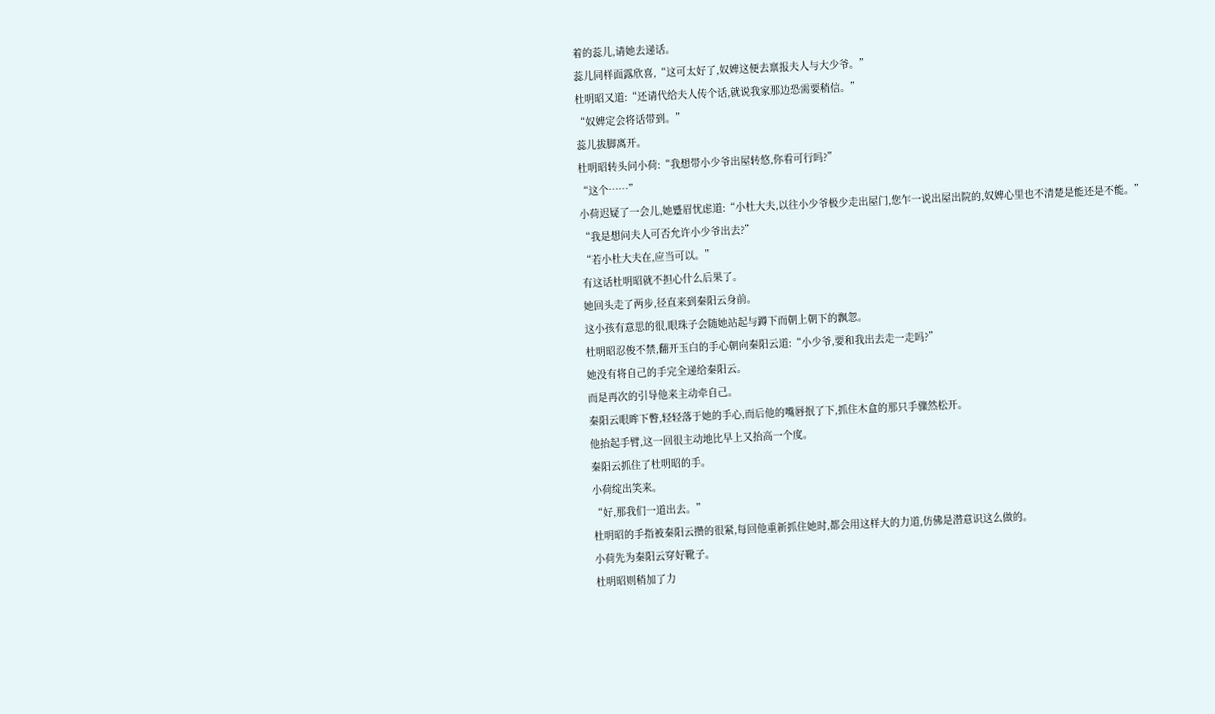着的蕊儿,请她去递话。
蕊儿同样面露欣喜,“这可太好了,奴婢这便去禀报夫人与大少爷。”
杜明昭又道:“还请代给夫人传个话,就说我家那边恐需要稍信。”
“奴婢定会将话带到。”
蕊儿拔脚离开。
杜明昭转头问小荷:“我想带小少爷出屋转悠,你看可行吗?”
“这个……”
小荷迟疑了一会儿,她蹙眉忧虑道:“小杜大夫,以往小少爷极少走出屋门,您乍一说出屋出院的,奴婢心里也不清楚是能还是不能。”
“我是想问夫人可否允许小少爷出去?”
“若小杜大夫在,应当可以。”
有这话杜明昭就不担心什么后果了。
她回头走了两步,径直来到秦阳云身前。
这小孩有意思的很,眼珠子会随她站起与蹲下而朝上朝下的飘忽。
杜明昭忍俊不禁,翻开玉白的手心朝向秦阳云道:“小少爷,要和我出去走一走吗?”
她没有将自己的手完全递给秦阳云。
而是再次的引导他来主动牵自己。
秦阳云眼眸下瞥,轻轻落于她的手心,而后他的嘴唇抿了下,抓住木盒的那只手骤然松开。
他抬起手臂,这一回很主动地比早上又抬高一个度。
秦阳云抓住了杜明昭的手。
小荷绽出笑来。
“好,那我们一道出去。”
杜明昭的手指被秦阳云攒的很紧,每回他重新抓住她时,都会用这样大的力道,仿佛是潜意识这么做的。
小荷先为秦阳云穿好靴子。
杜明昭则稍加了力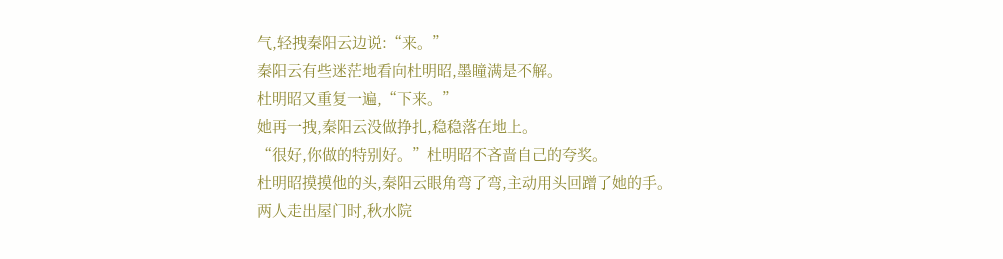气,轻拽秦阳云边说:“来。”
秦阳云有些迷茫地看向杜明昭,墨瞳满是不解。
杜明昭又重复一遍,“下来。”
她再一拽,秦阳云没做挣扎,稳稳落在地上。
“很好,你做的特别好。”杜明昭不吝啬自己的夸奖。
杜明昭摸摸他的头,秦阳云眼角弯了弯,主动用头回蹭了她的手。
两人走出屋门时,秋水院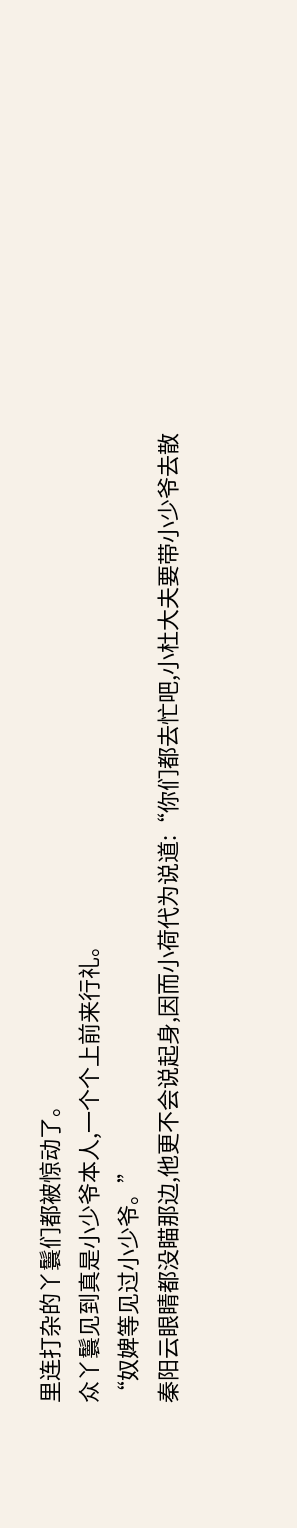里连打杂的丫鬟们都被惊动了。
众丫鬟见到真是小少爷本人,一个个上前来行礼。
“奴婢等见过小少爷。”
秦阳云眼睛都没瞄那边,他更不会说起身,因而小荷代为说道:“你们都去忙吧,小杜大夫要带小少爷去散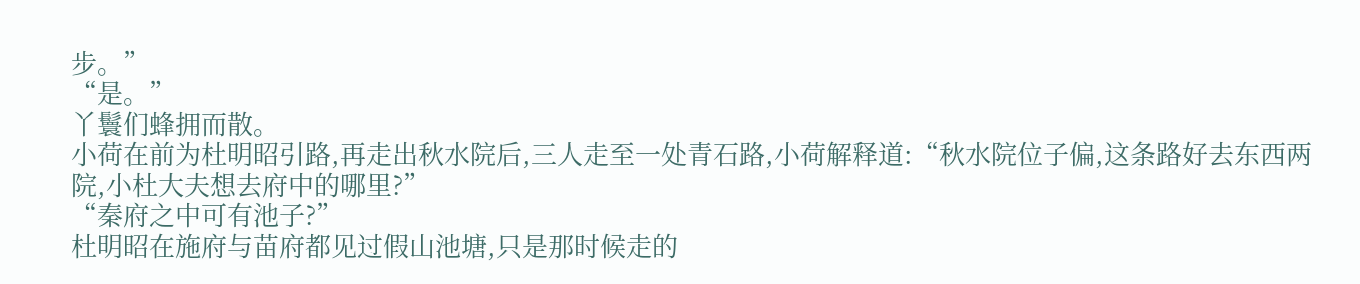步。”
“是。”
丫鬟们蜂拥而散。
小荷在前为杜明昭引路,再走出秋水院后,三人走至一处青石路,小荷解释道:“秋水院位子偏,这条路好去东西两院,小杜大夫想去府中的哪里?”
“秦府之中可有池子?”
杜明昭在施府与苗府都见过假山池塘,只是那时候走的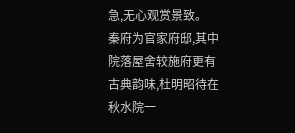急,无心观赏景致。
秦府为官家府邸,其中院落屋舍较施府更有古典韵味,杜明昭待在秋水院一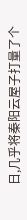日,几乎将秦阳云屋子打量了个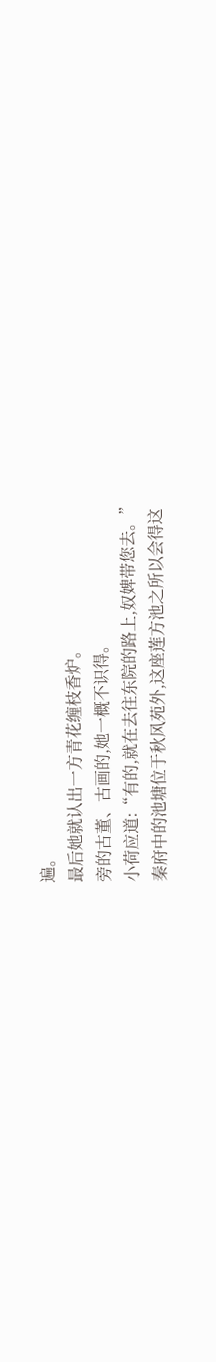遍。
最后她就认出一方青花缠枝香炉。
旁的古董、古画的,她一概不识得。
小荷应道:“有的,就在去往东院的路上,奴婢带您去。”
秦府中的池塘位于秋风苑外,这座莲方池之所以会得这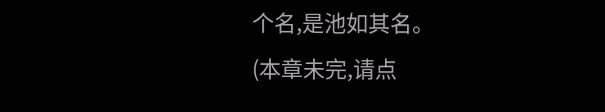个名,是池如其名。
(本章未完,请点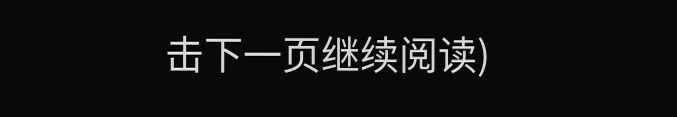击下一页继续阅读)